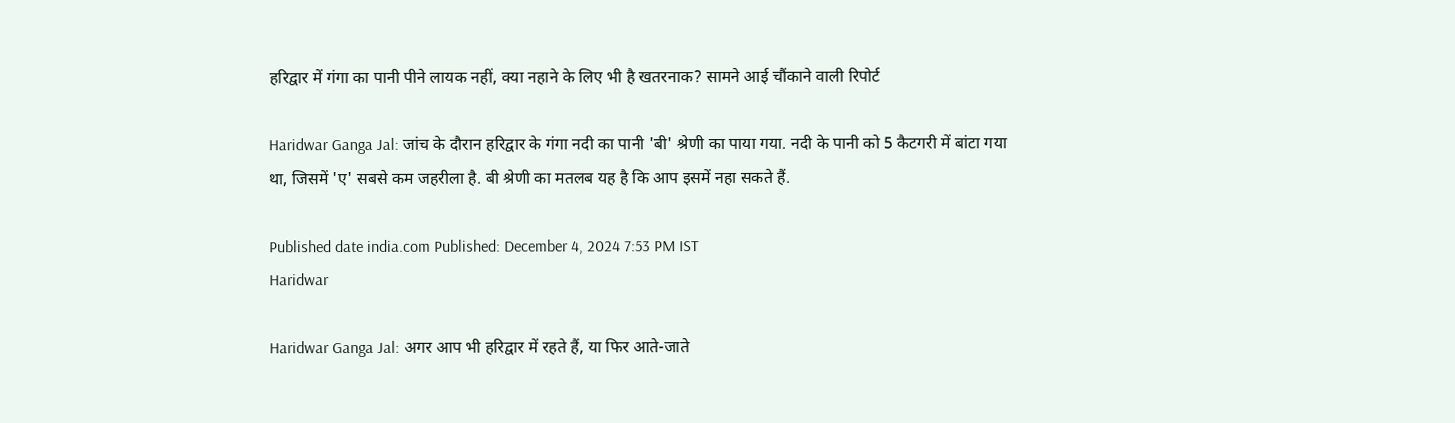हरिद्वार में गंगा का पानी पीने लायक नहीं, क्या नहाने के लिए भी है खतरनाक? सामने आई चौंकाने वाली रिपोर्ट

Haridwar Ganga Jal: जांच के दौरान हरिद्वार के गंगा नदी का पानी 'बी' श्रेणी का पाया गया. नदी के पानी को 5 कैटगरी में बांटा गया था, जिसमें 'ए' सबसे कम जहरीला है. बी श्रेणी का मतलब यह है कि आप इसमें नहा सकते हैं.

Published date india.com Published: December 4, 2024 7:53 PM IST
Haridwar

Haridwar Ganga Jal: अगर आप भी हरिद्वार में रहते हैं, या फिर आते-जाते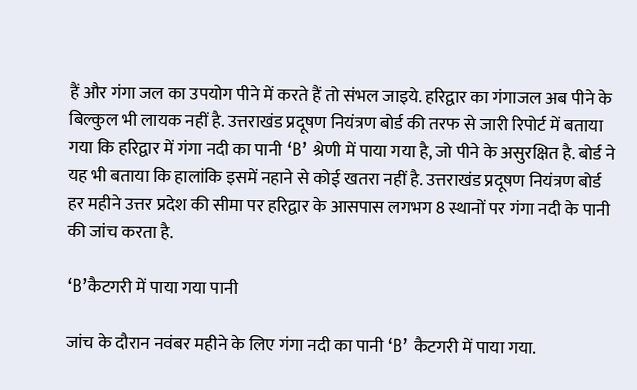हैं और गंगा जल का उपयोग पीने में करते हैं तो संभल जाइये. हरिद्वार का गंगाजल अब पीने के बिल्कुल भी लायक नहीं है. उत्तराखंड प्रदूषण नियंत्रण बोर्ड की तरफ से जारी रिपोर्ट में बताया गया कि हरिद्वार में गंगा नदी का पानी ‘B’ श्रेणी में पाया गया है, जो पीने के असुरक्षित है. बोर्ड ने यह भी बताया कि हालांकि इसमें नहाने से कोई खतरा नहीं है. उत्तराखंड प्रदूषण नियंत्रण बोर्ड हर महीने उत्तर प्रदेश की सीमा पर हरिद्वार के आसपास लगभग 8 स्थानों पर गंगा नदी के पानी की जांच करता है.

‘B’कैटगरी में पाया गया पानी

जांच के दौरान नवंबर महीने के लिए गंगा नदी का पानी ‘B’ कैटगरी में पाया गया.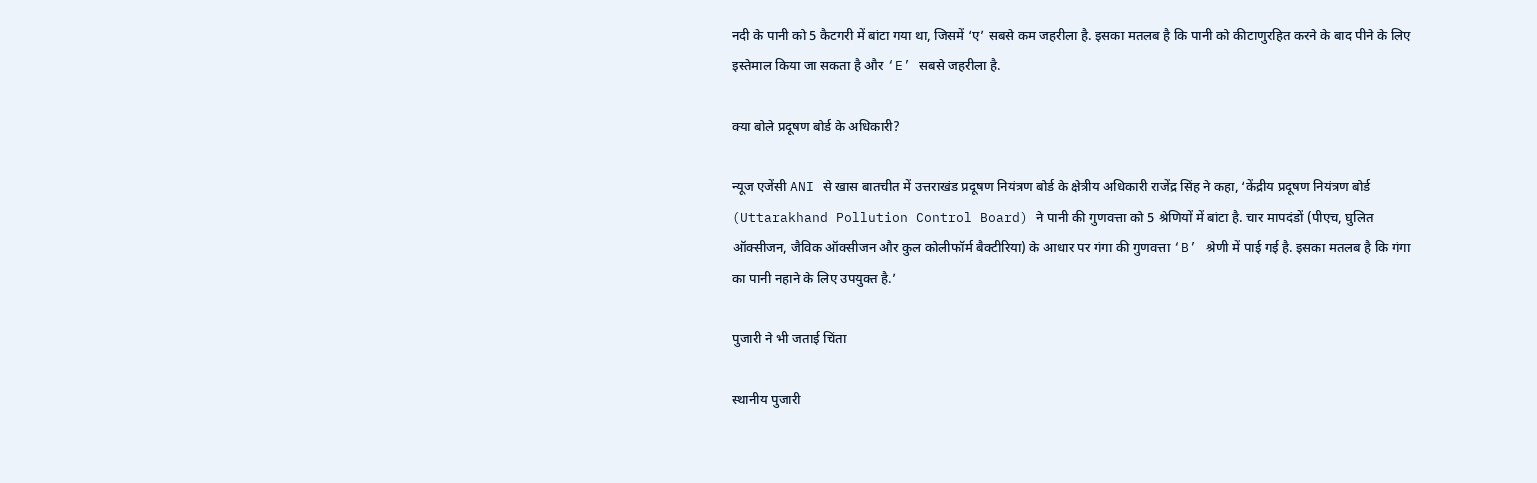नदी के पानी को 5 कैटगरी में बांटा गया था, जिसमें ‘ए’ सबसे कम जहरीला है. इसका मतलब है कि पानी को कीटाणुरहित करने के बाद पीने के लिए इस्तेमाल किया जा सकता है और ‘E’ सबसे जहरीला है.

क्या बोले प्रदूषण बोर्ड के अधिकारी?

न्यूज एजेंसी ANI से खास बातचीत में उत्तराखंड प्रदूषण नियंत्रण बोर्ड के क्षेत्रीय अधिकारी राजेंद्र सिंह ने कहा, ‘केंद्रीय प्रदूषण नियंत्रण बोर्ड (Uttarakhand Pollution Control Board) ने पानी की गुणवत्ता को 5 श्रेणियों में बांटा है. चार मापदंडों (पीएच, घुलित ऑक्सीजन, जैविक ऑक्सीजन और कुल कोलीफॉर्म बैक्टीरिया) के आधार पर गंगा की गुणवत्ता ‘B’ श्रेणी में पाई गई है. इसका मतलब है कि गंगा का पानी नहाने के लिए उपयुक्त है.’

पुजारी ने भी जताई चिंता

स्थानीय पुजारी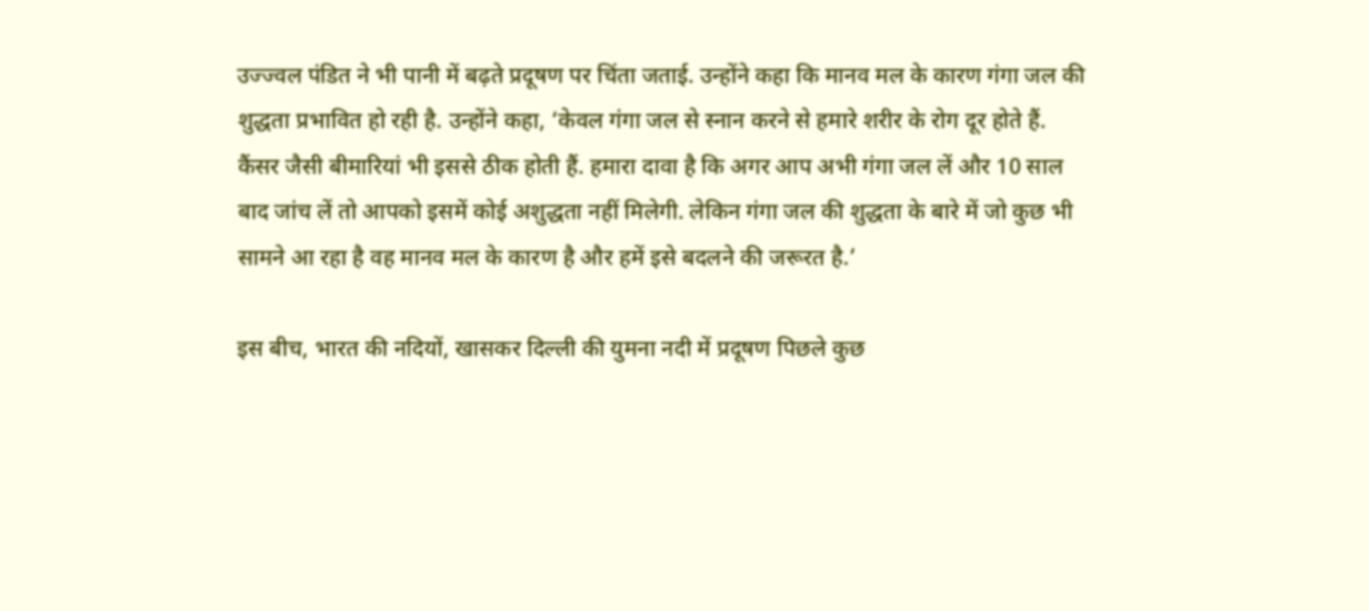उज्ज्वल पंडित ने भी पानी में बढ़ते प्रदूषण पर चिंता जताई. उन्होंने कहा कि मानव मल के कारण गंगा जल की शुद्धता प्रभावित हो रही है. उन्होंने कहा, ‘केवल गंगा जल से स्नान करने से हमारे शरीर के रोग दूर होते हैं. कैंसर जैसी बीमारियां भी इससे ठीक होती हैं. हमारा दावा है कि अगर आप अभी गंगा जल लें और 10 साल बाद जांच लें तो आपको इसमें कोई अशुद्धता नहीं मिलेगी. लेकिन गंगा जल की शुद्धता के बारे में जो कुछ भी सामने आ रहा है वह मानव मल के कारण है और हमें इसे बदलने की जरूरत है.’

इस बीच, भारत की नदियों, खासकर दिल्ली की युमना नदी में प्रदूषण पिछले कुछ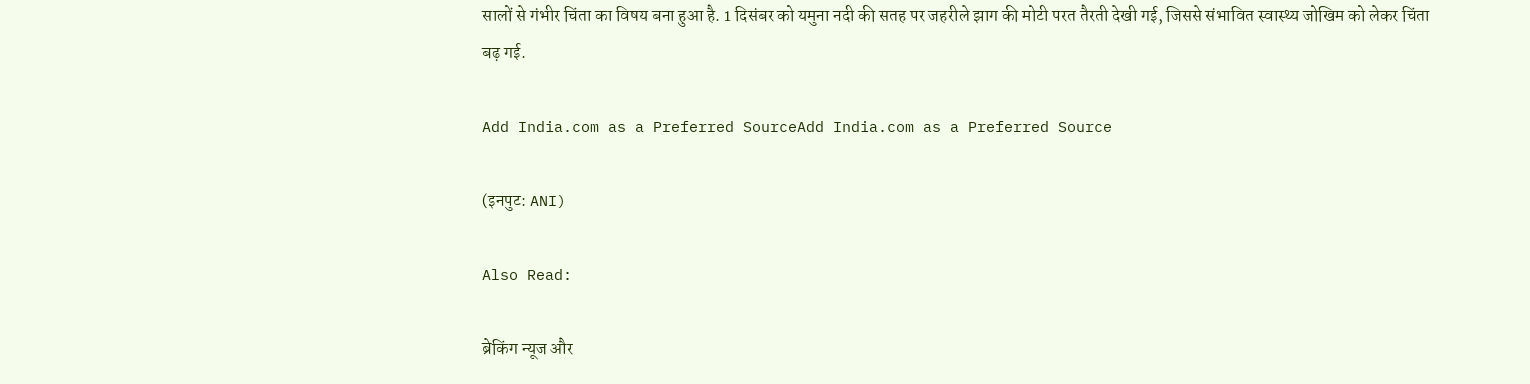सालों से गंभीर चिंता का विषय बना हुआ है. 1 दिसंबर को यमुना नदी की सतह पर जहरीले झाग की मोटी परत तैरती देखी गई, जिससे संभावित स्वास्थ्य जोखिम को लेकर चिंता बढ़ गई.

Add India.com as a Preferred SourceAdd India.com as a Preferred Source

(इनपुट: ANI)

Also Read:

ब्रेकिंग न्यूज और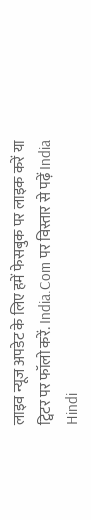लाइव न्यूज अपडेट के लिए हमें फेसबुक पर लाइक करें या ट्विटर पर फॉलो करें. India.Com पर विस्तार से पढ़ें India Hindi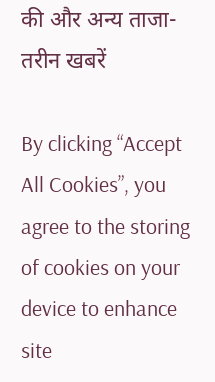की और अन्य ताजा-तरीन खबरें

By clicking “Accept All Cookies”, you agree to the storing of cookies on your device to enhance site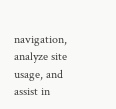navigation, analyze site usage, and assist in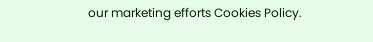our marketing efforts Cookies Policy.